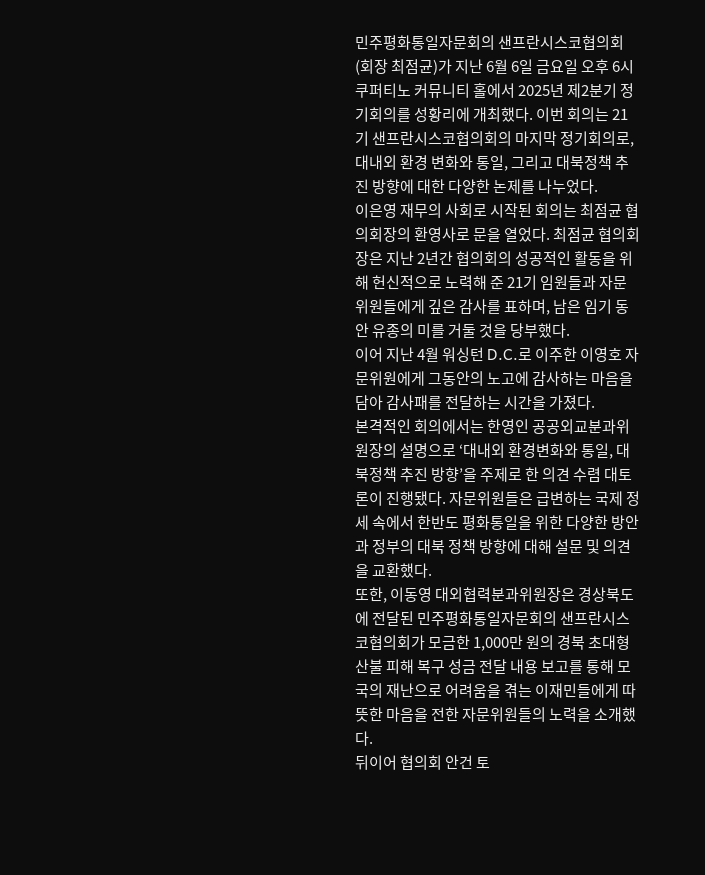민주평화통일자문회의 샌프란시스코협의회(회장 최점균)가 지난 6월 6일 금요일 오후 6시 쿠퍼티노 커뮤니티 홀에서 2025년 제2분기 정기회의를 성황리에 개최했다. 이번 회의는 21기 샌프란시스코협의회의 마지막 정기회의로, 대내외 환경 변화와 통일, 그리고 대북정책 추진 방향에 대한 다양한 논제를 나누었다.
이은영 재무의 사회로 시작된 회의는 최점균 협의회장의 환영사로 문을 열었다. 최점균 협의회장은 지난 2년간 협의회의 성공적인 활동을 위해 헌신적으로 노력해 준 21기 임원들과 자문위원들에게 깊은 감사를 표하며, 남은 임기 동안 유종의 미를 거둘 것을 당부했다.
이어 지난 4월 워싱턴 D.C.로 이주한 이영호 자문위원에게 그동안의 노고에 감사하는 마음을 담아 감사패를 전달하는 시간을 가졌다.
본격적인 회의에서는 한영인 공공외교분과위원장의 설명으로 ‘대내외 환경변화와 통일, 대북정책 추진 방향’을 주제로 한 의견 수렴 대토론이 진행됐다. 자문위원들은 급변하는 국제 정세 속에서 한반도 평화통일을 위한 다양한 방안과 정부의 대북 정책 방향에 대해 설문 및 의견을 교환했다.
또한, 이동영 대외협력분과위원장은 경상북도에 전달된 민주평화통일자문회의 샌프란시스코협의회가 모금한 1,000만 원의 경북 초대형 산불 피해 복구 성금 전달 내용 보고를 통해 모국의 재난으로 어려움을 겪는 이재민들에게 따뜻한 마음을 전한 자문위원들의 노력을 소개했다.
뒤이어 협의회 안건 토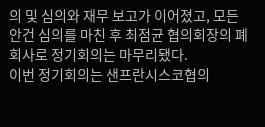의 및 심의와 재무 보고가 이어졌고, 모든 안건 심의를 마친 후 최점균 협의회장의 폐회사로 정기회의는 마무리됐다.
이번 정기회의는 샌프란시스코협의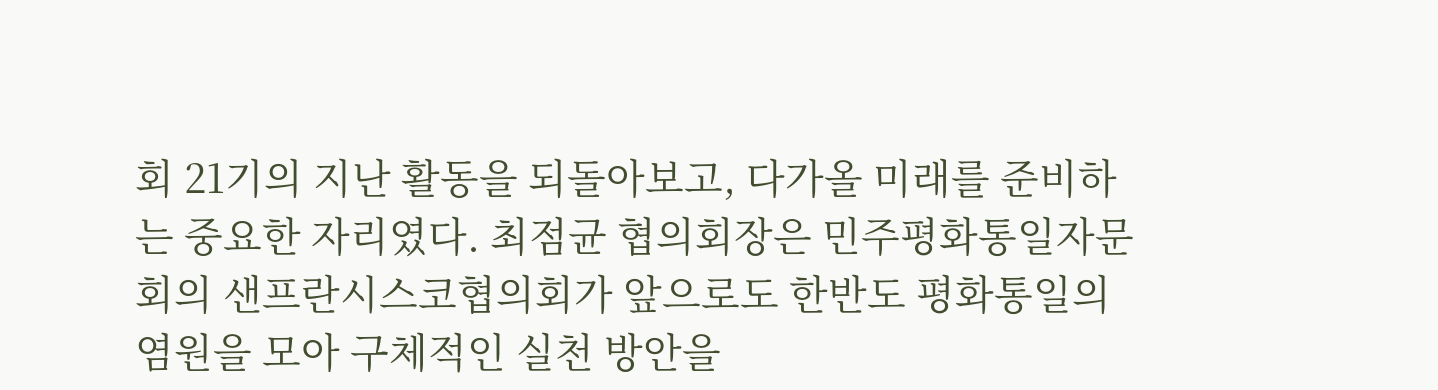회 21기의 지난 활동을 되돌아보고, 다가올 미래를 준비하는 중요한 자리였다. 최점균 협의회장은 민주평화통일자문회의 샌프란시스코협의회가 앞으로도 한반도 평화통일의 염원을 모아 구체적인 실천 방안을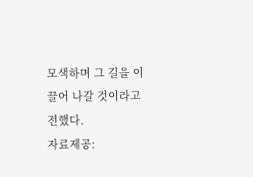모색하며 그 길을 이끌어 나갈 것이라고 전했다.
자료제공: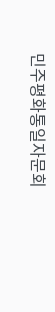민주평화통일자문회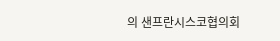의 샌프란시스코협의회